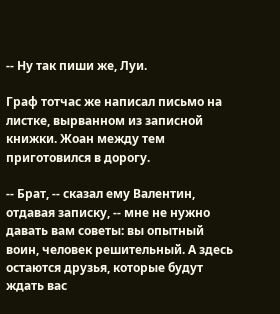-- Ну так пиши же, Луи.

Граф тотчас же написал письмо на листке, вырванном из записной книжки. Жоан между тем приготовился в дорогу.

-- Брат, -- сказал ему Валентин, отдавая записку, -- мне не нужно давать вам советы: вы опытный воин, человек решительный. А здесь остаются друзья, которые будут ждать вас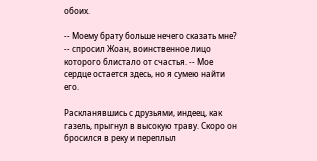обоих.

-- Моему брату больше нечего сказать мне? -- спросил Жоан, воинственное лицо которого блистало от счастья. -- Мое сердце остается здесь, но я сумею найти его.

Раскланявшись с друзьями, индеец, как газель, прыгнул в высокую траву. Скоро он бросился в реку и переплыл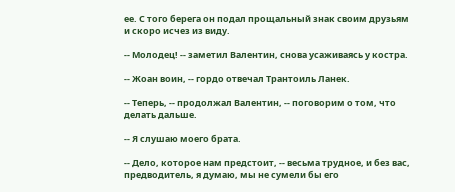ее. С того берега он подал прощальный знак своим друзьям и скоро исчез из виду.

-- Молодец! -- заметил Валентин, снова усаживаясь у костра.

-- Жоан воин, -- гордо отвечал Трантоиль Ланек.

-- Теперь, -- продолжал Валентин, -- поговорим о том, что делать дальше.

-- Я слушаю моего брата.

-- Дело, которое нам предстоит, -- весьма трудное, и без вас, предводитель, я думаю, мы не сумели бы его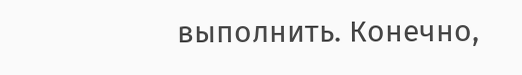выполнить. Конечно,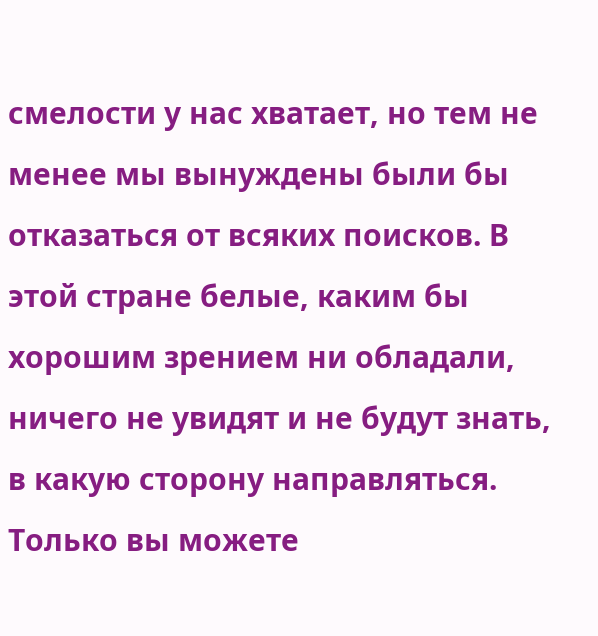смелости у нас хватает, но тем не менее мы вынуждены были бы отказаться от всяких поисков. В этой стране белые, каким бы хорошим зрением ни обладали, ничего не увидят и не будут знать, в какую сторону направляться. Только вы можете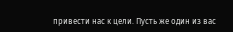привести нас к цели. Пусть же один из вас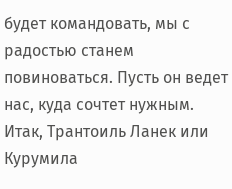будет командовать, мы с радостью станем повиноваться. Пусть он ведет нас, куда сочтет нужным. Итак, Трантоиль Ланек или Курумила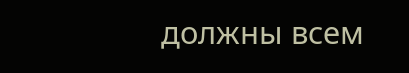должны всем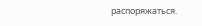распоряжаться.